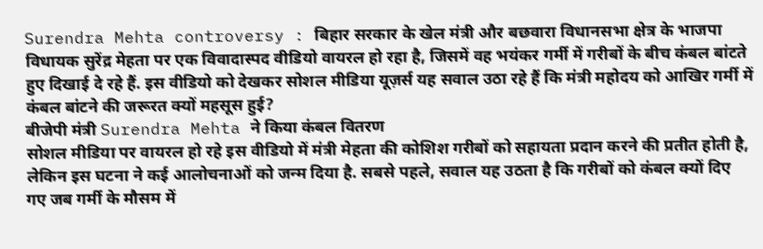Surendra Mehta controversy : बिहार सरकार के खेल मंत्री और बछवारा विधानसभा क्षेत्र के भाजपा विधायक सुरेंद्र मेहता पर एक विवादास्पद वीडियो वायरल हो रहा है, जिसमें वह भयंकर गर्मी में गरीबों के बीच कंबल बांटते हुए दिखाई दे रहे हैं. इस वीडियो को देखकर सोशल मीडिया यूज़र्स यह सवाल उठा रहे हैं कि मंत्री महोदय को आखिर गर्मी में कंबल बांटने की जरूरत क्यों महसूस हुई?
बीजेपी मंत्री Surendra Mehta ने किया कंबल वितरण
सोशल मीडिया पर वायरल हो रहे इस वीडियो में मंत्री मेहता की कोशिश गरीबों को सहायता प्रदान करने की प्रतीत होती है, लेकिन इस घटना ने कई आलोचनाओं को जन्म दिया है. सबसे पहले, सवाल यह उठता है कि गरीबों को कंबल क्यों दिए गए जब गर्मी के मौसम में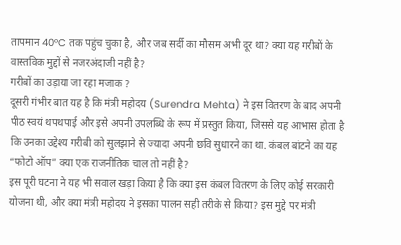तापमान 40°C तक पहुंच चुका है, और जब सर्दी का मौसम अभी दूर था? क्या यह गरीबों के वास्तविक मुद्दों से नजरअंदाजी नहीं है?
गरीबों का उड़ाया जा रहा मजाक ?
दूसरी गंभीर बात यह है कि मंत्री महोदय (Surendra Mehta) ने इस वितरण के बाद अपनी पीठ स्वयं थपथपाई और इसे अपनी उपलब्धि के रूप में प्रस्तुत किया, जिससे यह आभास होता है कि उनका उद्देश्य गरीबी को सुलझाने से ज्यादा अपनी छवि सुधारने का था. कंबल बांटने का यह “फोटो ऑप” क्या एक राजनीतिक चाल तो नहीं है?
इस पूरी घटना ने यह भी सवाल खड़ा किया है कि क्या इस कंबल वितरण के लिए कोई सरकारी योजना थी, और क्या मंत्री महोदय ने इसका पालन सही तरीके से किया? इस मुद्दे पर मंत्री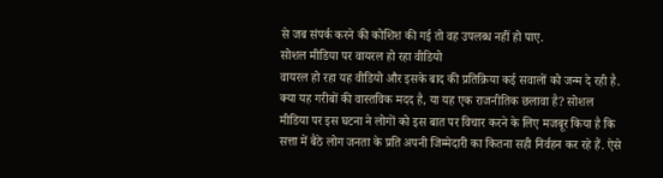से जब संपर्क करने की कोशिश की गई तो वह उपलब्ध नहीं हो पाए.
सोशल मीडिया पर वायरल हो रहा वीडियो
वायरल हो रहा यह वीडियो और इसके बाद की प्रतिक्रिया कई सवालों को जन्म दे रही है. क्या यह गरीबों की वास्तविक मदद है, या यह एक राजनीतिक छलावा है? सोशल मीडिया पर इस घटना ने लोगों को इस बात पर विचार करने के लिए मजबूर किया है कि सत्ता में बैठे लोग जनता के प्रति अपनी जिम्मेदारी का कितना सही निर्वहन कर रहे हैं. ऐसे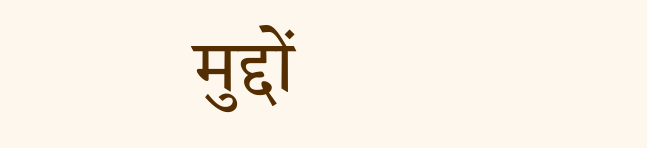मुद्दों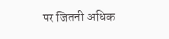पर जितनी अधिक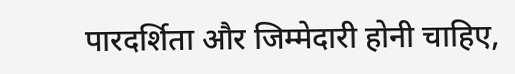पारदर्शिता और जिम्मेदारी होनी चाहिए,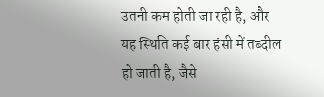उतनी कम होती जा रही है, और यह स्थिति कई बार हंसी में तब्दील हो जाती है, जैसे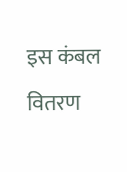इस कंबल वितरण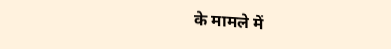के मामले में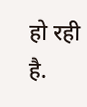हो रही है.